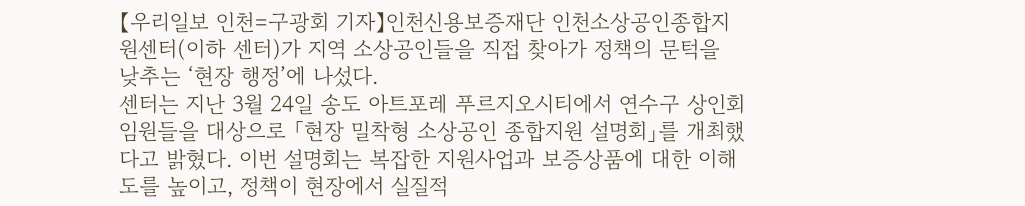【우리일보 인천=구광회 기자】인천신용보증재단 인천소상공인종합지원센터(이하 센터)가 지역 소상공인들을 직접 찾아가 정책의 문턱을 낮추는 ‘현장 행정’에 나섰다.
센터는 지난 3월 24일 송도 아트포레 푸르지오시티에서 연수구 상인회 임원들을 대상으로 「현장 밀착형 소상공인 종합지원 설명회」를 개최했다고 밝혔다. 이번 설명회는 복잡한 지원사업과 보증상품에 대한 이해도를 높이고, 정책이 현장에서 실질적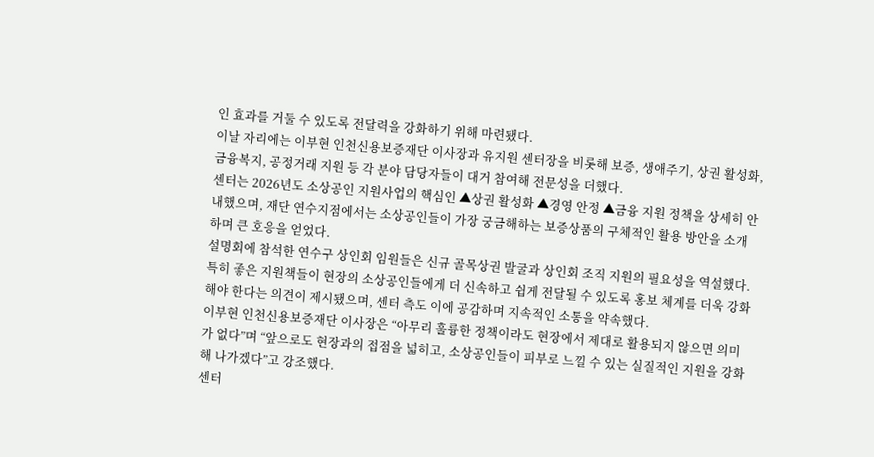인 효과를 거둘 수 있도록 전달력을 강화하기 위해 마련됐다.
이날 자리에는 이부현 인천신용보증재단 이사장과 유지원 센터장을 비롯해 보증, 생애주기, 상권 활성화, 금융복지, 공정거래 지원 등 각 분야 담당자들이 대거 참여해 전문성을 더했다.
센터는 2026년도 소상공인 지원사업의 핵심인 ▲상권 활성화 ▲경영 안정 ▲금융 지원 정책을 상세히 안내했으며, 재단 연수지점에서는 소상공인들이 가장 궁금해하는 보증상품의 구체적인 활용 방안을 소개하며 큰 호응을 얻었다.
설명회에 참석한 연수구 상인회 임원들은 신규 골목상권 발굴과 상인회 조직 지원의 필요성을 역설했다. 특히 좋은 지원책들이 현장의 소상공인들에게 더 신속하고 쉽게 전달될 수 있도록 홍보 체계를 더욱 강화해야 한다는 의견이 제시됐으며, 센터 측도 이에 공감하며 지속적인 소통을 약속했다.
이부현 인천신용보증재단 이사장은 “아무리 훌륭한 정책이라도 현장에서 제대로 활용되지 않으면 의미가 없다”며 “앞으로도 현장과의 접점을 넓히고, 소상공인들이 피부로 느낄 수 있는 실질적인 지원을 강화해 나가겠다”고 강조했다.
센터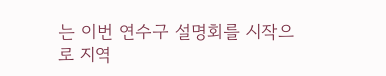는 이번 연수구 설명회를 시작으로 지역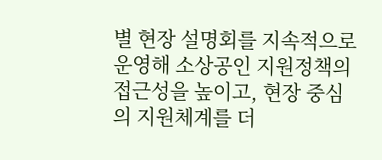별 현장 설명회를 지속적으로 운영해 소상공인 지원정책의 접근성을 높이고, 현장 중심의 지원체계를 더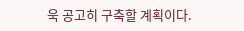욱 공고히 구축할 계획이다.